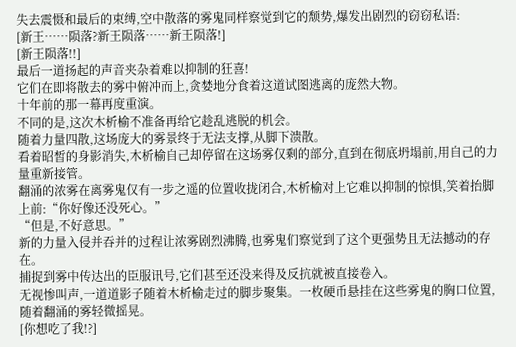失去震慑和最后的束缚,空中散落的雾鬼同样察觉到它的颓势,爆发出剧烈的窃窃私语:
[新王……陨落?新王陨落……新王陨落!]
[新王陨落!!]
最后一道扬起的声音夹杂着难以抑制的狂喜!
它们在即将散去的雾中俯冲而上,贪婪地分食着这道试图逃离的庞然大物。
十年前的那一幕再度重演。
不同的是,这次木析榆不准备再给它趁乱逃脱的机会。
随着力量四散,这场庞大的雾景终于无法支撑,从脚下溃散。
看着昭皙的身影消失,木析榆自己却停留在这场雾仅剩的部分,直到在彻底坍塌前,用自己的力量重新接管。
翻涌的浓雾在离雾鬼仅有一步之遥的位置收拢闭合,木析榆对上它难以抑制的惊惧,笑着抬脚上前:“你好像还没死心。”
“但是,不好意思。”
新的力量入侵并吞并的过程让浓雾剧烈沸腾,也雾鬼们察觉到了这个更强势且无法撼动的存在。
捕捉到雾中传达出的臣服讯号,它们甚至还没来得及反抗就被直接卷入。
无视惨叫声,一道道影子随着木析榆走过的脚步聚集。一枚硬币悬挂在这些雾鬼的胸口位置,随着翻涌的雾轻微摇晃。
[你想吃了我!?]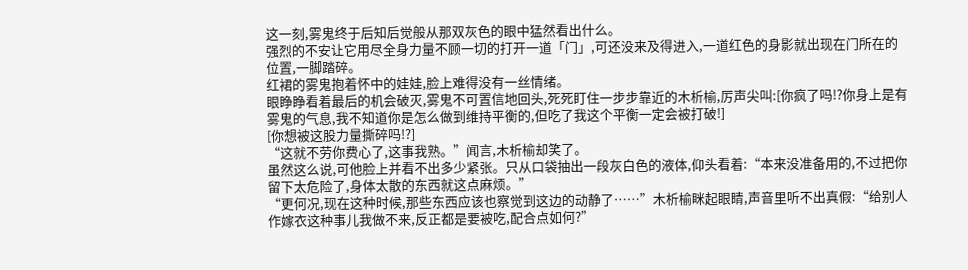这一刻,雾鬼终于后知后觉般从那双灰色的眼中猛然看出什么。
强烈的不安让它用尽全身力量不顾一切的打开一道「门」,可还没来及得进入,一道红色的身影就出现在门所在的位置,一脚踏碎。
红裙的雾鬼抱着怀中的娃娃,脸上难得没有一丝情绪。
眼睁睁看着最后的机会破灭,雾鬼不可置信地回头,死死盯住一步步靠近的木析榆,厉声尖叫:[你疯了吗!?你身上是有雾鬼的气息,我不知道你是怎么做到维持平衡的,但吃了我这个平衡一定会被打破!]
[你想被这股力量撕碎吗!?]
“这就不劳你费心了,这事我熟。”闻言,木析榆却笑了。
虽然这么说,可他脸上并看不出多少紧张。只从口袋抽出一段灰白色的液体,仰头看着:“本来没准备用的,不过把你留下太危险了,身体太散的东西就这点麻烦。”
“更何况,现在这种时候,那些东西应该也察觉到这边的动静了……”木析榆眯起眼睛,声音里听不出真假:“给别人作嫁衣这种事儿我做不来,反正都是要被吃,配合点如何?”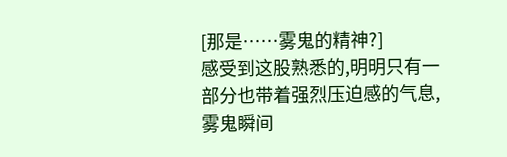[那是……雾鬼的精神?]
感受到这股熟悉的,明明只有一部分也带着强烈压迫感的气息,雾鬼瞬间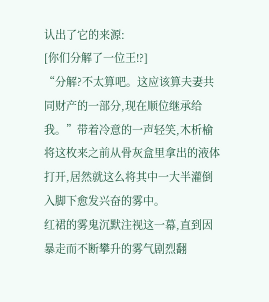认出了它的来源:
[你们分解了一位王!?]
“分解?不太算吧。这应该算夫妻共同财产的一部分,现在顺位继承给我。”带着冷意的一声轻笑,木析榆将这枚来之前从骨灰盒里拿出的液体打开,居然就这么将其中一大半灌倒入脚下愈发兴奋的雾中。
红裙的雾鬼沉默注视这一幕,直到因暴走而不断攀升的雾气剧烈翻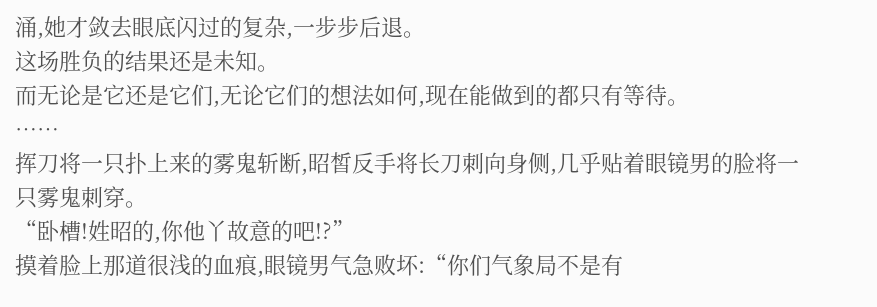涌,她才敛去眼底闪过的复杂,一步步后退。
这场胜负的结果还是未知。
而无论是它还是它们,无论它们的想法如何,现在能做到的都只有等待。
……
挥刀将一只扑上来的雾鬼斩断,昭皙反手将长刀刺向身侧,几乎贴着眼镜男的脸将一只雾鬼刺穿。
“卧槽!姓昭的,你他丫故意的吧!?”
摸着脸上那道很浅的血痕,眼镜男气急败坏:“你们气象局不是有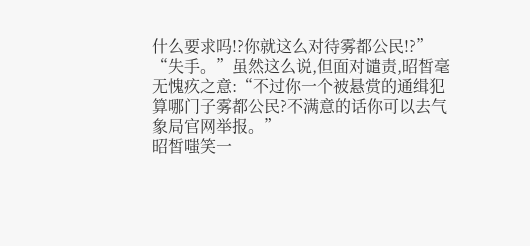什么要求吗!?你就这么对待雾都公民!?”
“失手。”虽然这么说,但面对谴责,昭皙毫无愧疚之意:“不过你一个被悬赏的通缉犯算哪门子雾都公民?不满意的话你可以去气象局官网举报。”
昭皙嗤笑一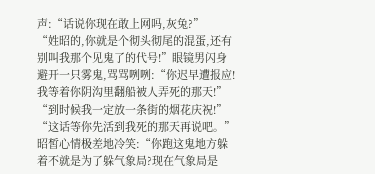声:“话说你现在敢上网吗,灰兔?”
“姓昭的,你就是个彻头彻尾的混蛋,还有别叫我那个见鬼了的代号!”眼镜男闪身避开一只雾鬼,骂骂咧咧:“你迟早遭报应!我等着你阴沟里翻船被人弄死的那天!”
“到时候我一定放一条街的烟花庆祝!”
“这话等你先活到我死的那天再说吧。”昭皙心情极差地冷笑:“你跑这鬼地方躲着不就是为了躲气象局?现在气象局是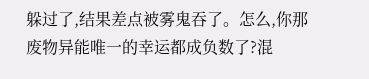躲过了,结果差点被雾鬼吞了。怎么,你那废物异能唯一的幸运都成负数了?混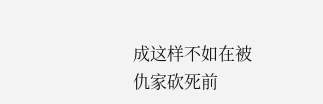成这样不如在被仇家砍死前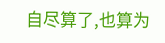自尽算了,也算为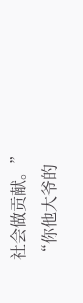社会做贡献。”
“你他大爷的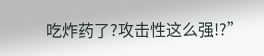吃炸药了?攻击性这么强!?”